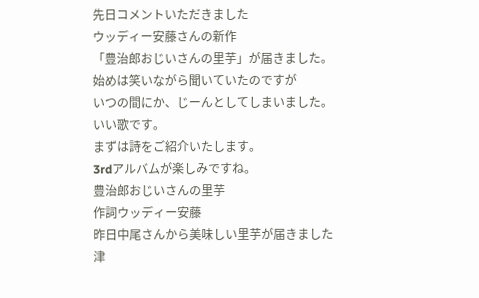先日コメントいただきました
ウッディー安藤さんの新作
「豊治郎おじいさんの里芋」が届きました。
始めは笑いながら聞いていたのですが
いつの間にか、じーんとしてしまいました。
いい歌です。
まずは詩をご紹介いたします。
3rdアルバムが楽しみですね。
豊治郎おじいさんの里芋
作詞ウッディー安藤
昨日中尾さんから美味しい里芋が届きました
津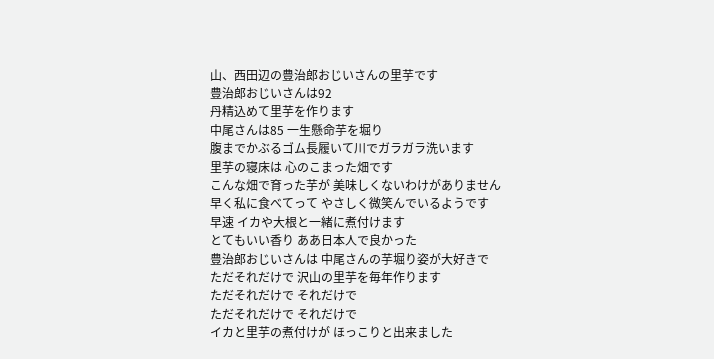山、西田辺の豊治郎おじいさんの里芋です
豊治郎おじいさんは92
丹精込めて里芋を作ります
中尾さんは85 一生懸命芋を堀り
腹までかぶるゴム長履いて川でガラガラ洗います
里芋の寝床は 心のこまった畑です
こんな畑で育った芋が 美味しくないわけがありません
早く私に食べてって やさしく微笑んでいるようです
早速 イカや大根と一緒に煮付けます
とてもいい香り ああ日本人で良かった
豊治郎おじいさんは 中尾さんの芋堀り姿が大好きで
ただそれだけで 沢山の里芋を毎年作ります
ただそれだけで それだけで
ただそれだけで それだけで
イカと里芋の煮付けが ほっこりと出来ました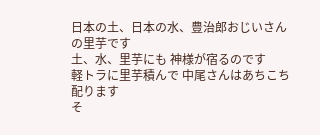日本の土、日本の水、豊治郎おじいさんの里芋です
土、水、里芋にも 神様が宿るのです
軽トラに里芋積んで 中尾さんはあちこち配ります
そ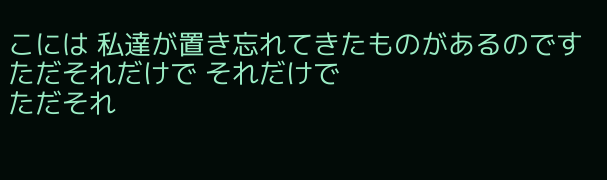こには 私達が置き忘れてきたものがあるのです
ただそれだけで それだけで
ただそれ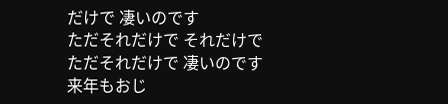だけで 凄いのです
ただそれだけで それだけで
ただそれだけで 凄いのです
来年もおじ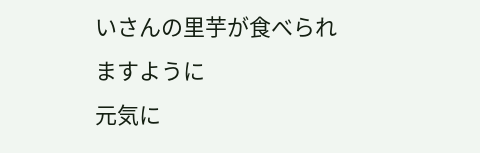いさんの里芋が食べられますように
元気に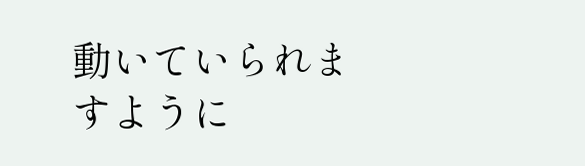動いていられますように